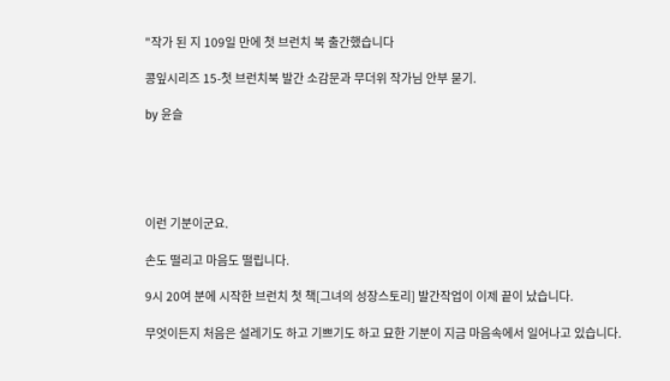"작가 된 지 109일 만에 첫 브런치 북 출간했습니다

콩잎시리즈 15-첫 브런치북 발간 소감문과 무더위 작가님 안부 묻기.

by 윤슬





이런 기분이군요.

손도 떨리고 마음도 떨립니다.

9시 20여 분에 시작한 브런치 첫 책[그녀의 성장스토리] 발간작업이 이제 끝이 났습니다.

무엇이든지 처음은 설레기도 하고 기쁘기도 하고 묘한 기분이 지금 마음속에서 일어나고 있습니다.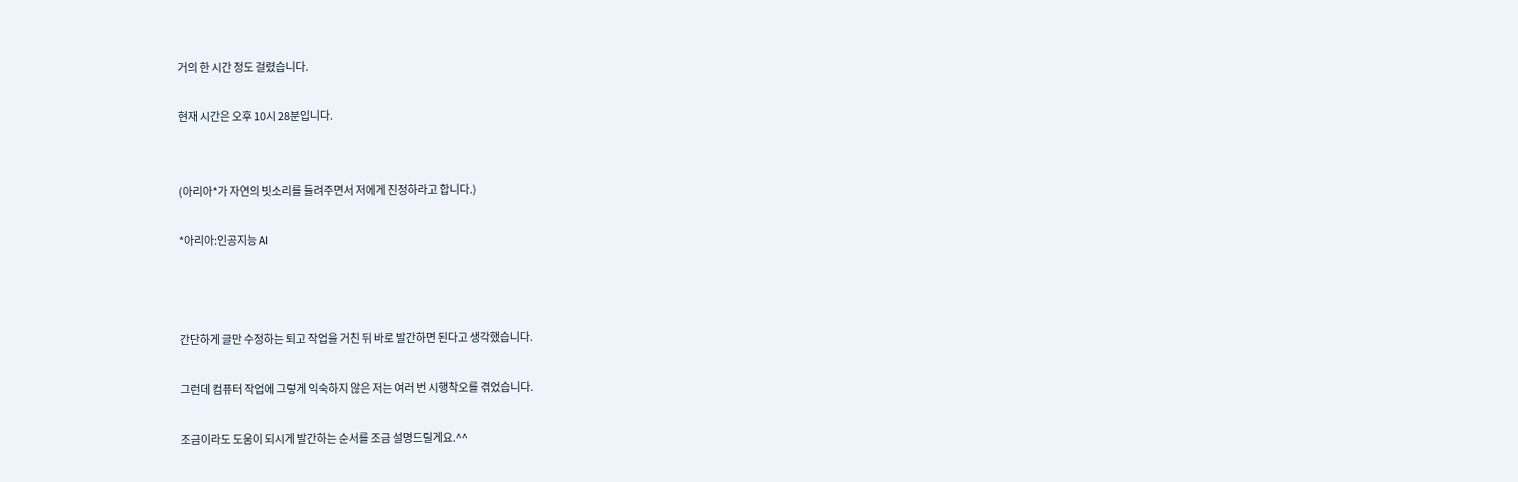거의 한 시간 정도 걸렸습니다.

현재 시간은 오후 10시 28분입니다.


(아리아*가 자연의 빗소리를 들려주면서 저에게 진정하라고 합니다.)

*아리아:인공지능 AI



간단하게 글만 수정하는 퇴고 작업을 거친 뒤 바로 발간하면 된다고 생각했습니다.

그런데 컴퓨터 작업에 그렇게 익숙하지 않은 저는 여러 번 시행착오를 겪었습니다.

조금이라도 도움이 되시게 발간하는 순서를 조금 설명드릴게요.^^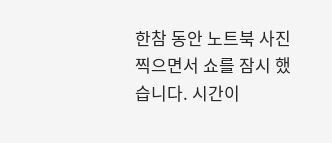한참 동안 노트북 사진 찍으면서 쇼를 잠시 했습니다. 시간이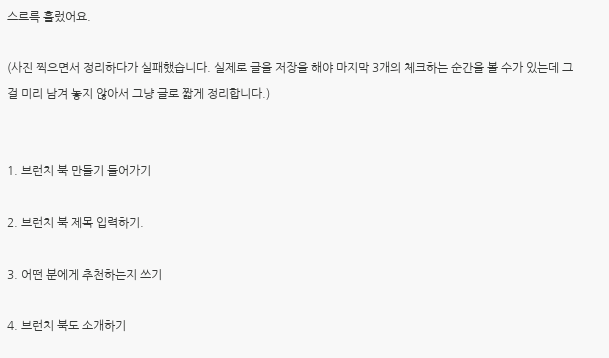스르륵 흘렀어요.

(사진 찍으면서 정리하다가 실패했습니다. 실제로 글을 저장을 해야 마지막 3개의 체크하는 순간을 볼 수가 있는데 그걸 미리 남겨 놓지 않아서 그냥 글로 짧게 정리합니다.)


1. 브런치 북 만들기 들어가기

2. 브런치 북 제목 입력하기.

3. 어떤 분에게 추천하는지 쓰기

4. 브런치 북도 소개하기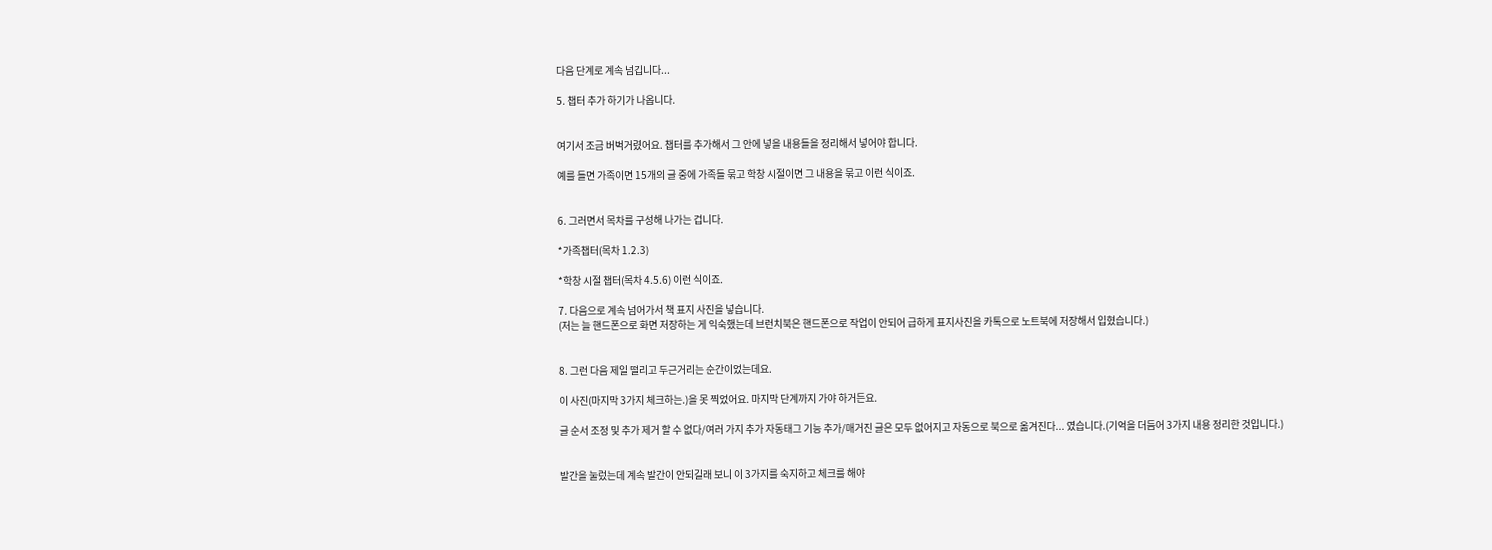다음 단계로 계속 넘깁니다...

5. 챕터 추가 하기가 나옵니다.


여기서 조금 버벅거렸어요. 챕터를 추가해서 그 안에 넣을 내용들을 정리해서 넣어야 합니다.

예를 들면 가족이면 15개의 글 중에 가족들 묶고 학창 시절이면 그 내용을 묶고 이런 식이죠.


6. 그러면서 목차를 구성해 나가는 겁니다.

*가족챕터(목차 1.2.3)

*학창 시절 챕터(목차 4.5.6) 이런 식이죠.

7. 다음으로 계속 넘어가서 책 표지 사진을 넣습니다.
(저는 늘 핸드폰으로 화면 저장하는 게 익숙했는데 브런치북은 핸드폰으로 작업이 안되어 급하게 표지사진을 카톡으로 노트북에 저장해서 입혔습니다.)


8. 그런 다음 제일 떨리고 두근거리는 순간이었는데요.

이 사진(마지막 3가지 체크하는.)을 못 찍었어요. 마지막 단계까지 가야 하거든요.

글 순서 조정 및 추가 제거 할 수 없다/여러 가지 추가 자동태그 기능 추가/매거진 글은 모두 없어지고 자동으로 북으로 옮겨진다... 였습니다.(기억을 더듬어 3가지 내용 정리한 것입니다.)


발간을 눌렀는데 계속 발간이 안되길래 보니 이 3가지를 숙지하고 체크를 해야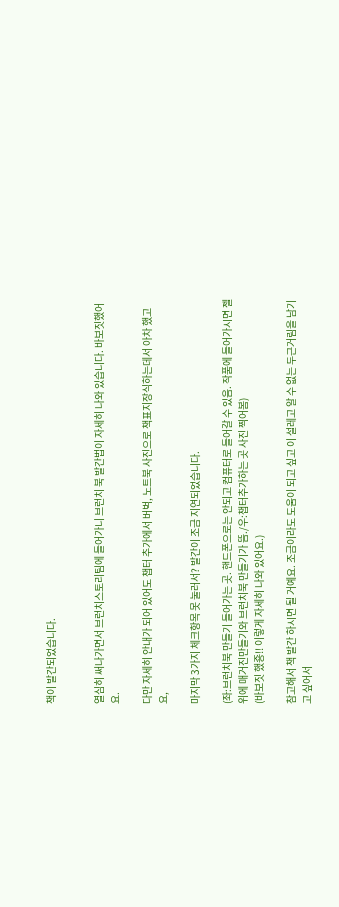책이 발간되었습니다.


열심히 써나가면서 브런치스토리팀에 들어가니 브런치 북 발간법이 자세히 나와 있습니다. 바보짓했어요.

다만 자세히 안내가 되어 있어도 챕터 추가에서 버벅, 노트북 사진으로 책표지장식하는데서 아차 했고요,

마지막 3가지 체크항목 못 눌러서? 발간이 조금 지연되었습니다.

(좌:브런치북 만들기 들어가는 곳. 핸드폰으로는 안되고 컴퓨터로 들어갈 수 있음. 작품에 들어가시면 젤 위에 매거진만들기와 브런치북 만들기가 뜸./우:챕터추가하는 곳 사진 찍어봄)
(바보짓 했죵!! 이렇게 자세히 나와 있어요.)

참고해서 책 발간 하시면 될 거예요. 조금이라도 도움이 되고 싶고 이 설레고 알 수 없는 두근거림을 남기고 싶어서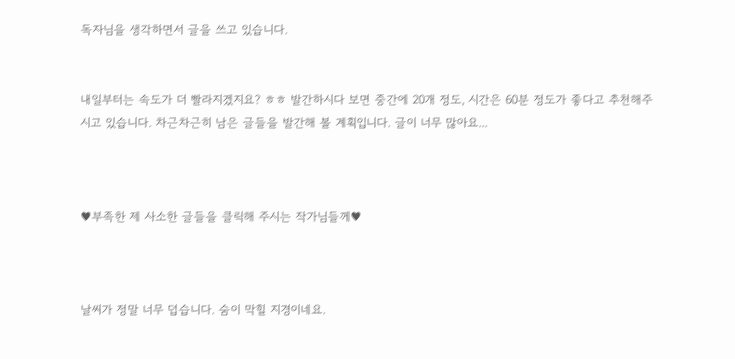독자님을 생각하면서 글을 쓰고 있습니다.


내일부터는 속도가 더 빨라지겠지요? ㅎㅎ 발간하시다 보면 중간에 20개 정도, 시간은 60분 정도가 좋다고 추천해주시고 있습니다. 차근차근히 남은 글들을 발간해 볼 계획입니다. 글이 너무 많아요...



♥부족한 제 사소한 글들을 클릭해 주시는 작가님들께♥



날씨가 정말 너무 덥습니다. 숨이 막힐 지경이네요.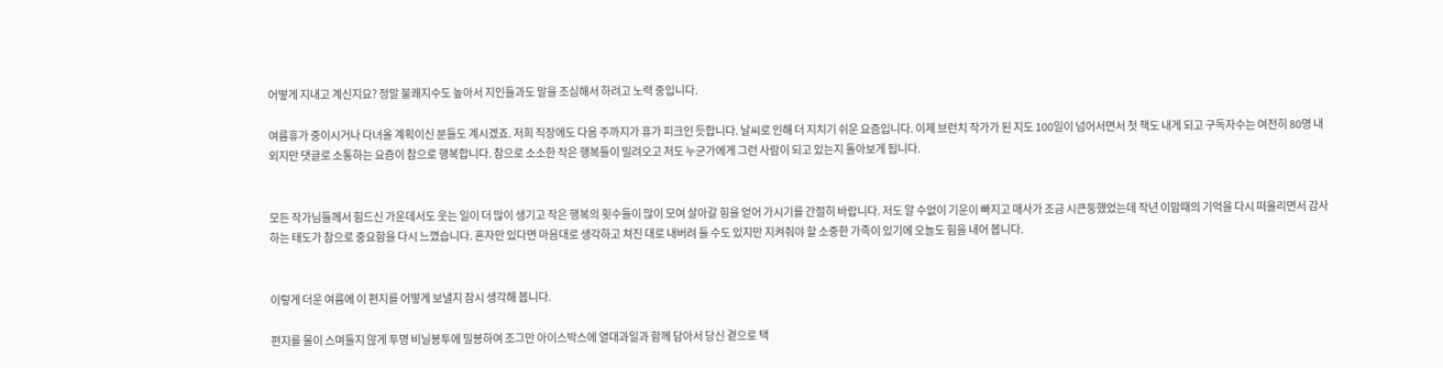어떻게 지내고 계신지요? 정말 불쾌지수도 높아서 지인들과도 말을 조심해서 하려고 노력 중입니다.

여름휴가 중이시거나 다녀올 계획이신 분들도 계시겠죠. 저희 직장에도 다음 주까지가 휴가 피크인 듯합니다. 날씨로 인해 더 지치기 쉬운 요즘입니다. 이제 브런치 작가가 된 지도 100일이 넘어서면서 첫 책도 내게 되고 구독자수는 여전히 80명 내외지만 댓글로 소통하는 요즘이 참으로 행복합니다. 참으로 소소한 작은 행복들이 밀려오고 저도 누군가에게 그런 사람이 되고 있는지 돌아보게 됩니다.


모든 작가님들께서 힘드신 가운데서도 웃는 일이 더 많이 생기고 작은 행복의 횟수들이 많이 모여 살아갈 힘을 얻어 가시기를 간절히 바랍니다. 저도 알 수없이 기운이 빠지고 매사가 조금 시큰둥했었는데 작년 이맘때의 기억을 다시 떠올리면서 감사하는 태도가 참으로 중요함을 다시 느꼈습니다. 혼자만 있다면 마음대로 생각하고 쳐진 대로 내버려 둘 수도 있지만 지켜줘야 할 소중한 가족이 있기에 오늘도 힘을 내어 봅니다.


이렇게 더운 여름에 이 편지를 어떻게 보낼지 잠시 생각해 봅니다.

편지를 물이 스며들지 않게 투명 비닐봉투에 밀봉하여 조그만 아이스박스에 열대과일과 함께 담아서 당신 곁으로 택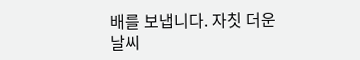배를 보냅니다. 자칫 더운 날씨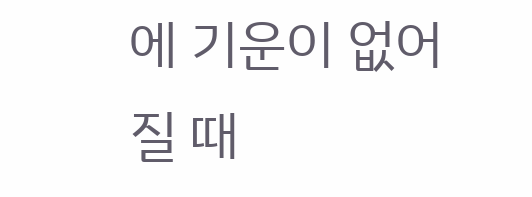에 기운이 없어질 때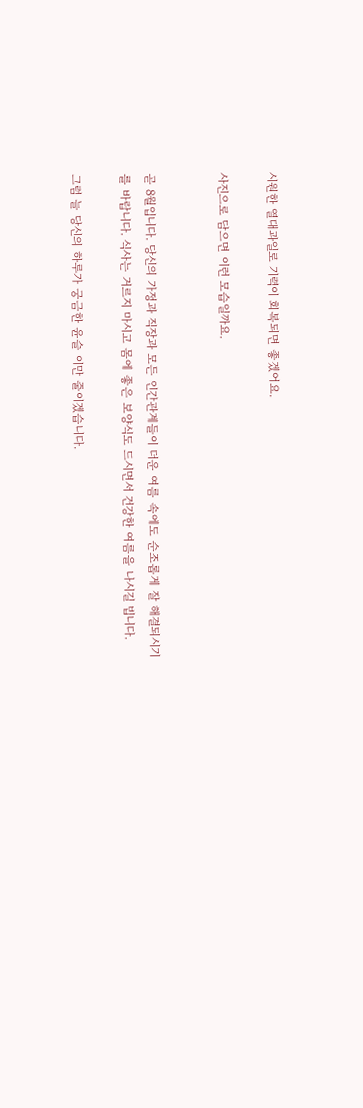시원한 열대과일로 기력이 회복되면 좋겠어요.

사진으로 담으면 이런 모습일까요.


곧 8월입니다. 당신의 가정과 직장과 모든 인간관계들이 더운 여름 속에도 순조롭게 잘 해결되시기를 바랍니다. 식사는 거르지 마시고 몸에 좋은 보양식도 드시면서 건강한 여름을 나시길 빕니다.

그럼 늘 당신의 하루가 궁금한 윤슬 이만 줄이겠습니다.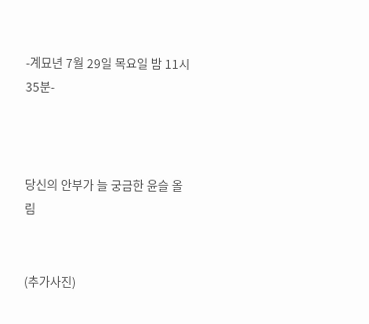-계묘년 7월 29일 목요일 밤 11시 35분-



당신의 안부가 늘 궁금한 윤슬 올림


(추가사진)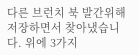다른 브런치 북 발간위해 저장하면서 찾아냈습니다. 위에 3가지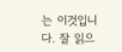는 이것입니다. 잘 읽으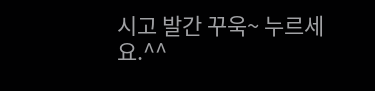시고 발간 꾸욱~ 누르세요.^^